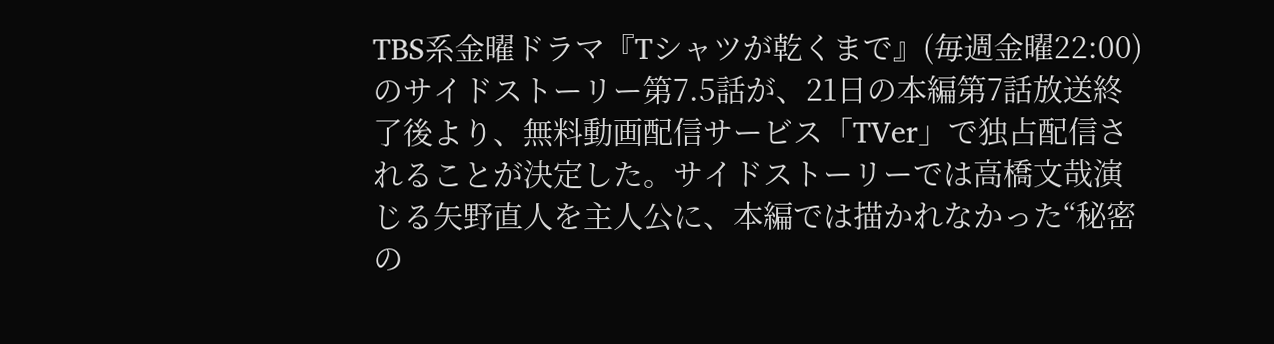TBS系金曜ドラマ『Tシャツが乾くまで』(毎週金曜22:00)のサイドストーリー第7.5話が、21日の本編第7話放送終了後より、無料動画配信サービス「TVer」で独占配信されることが決定した。サイドストーリーでは高橋文哉演じる矢野直人を主人公に、本編では描かれなかった“秘密の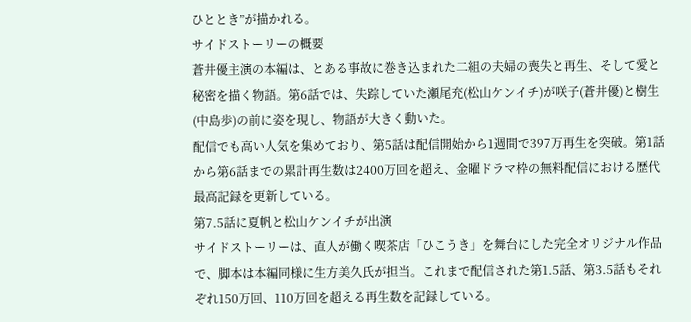ひととき”が描かれる。
サイドストーリーの概要
蒼井優主演の本編は、とある事故に巻き込まれた二組の夫婦の喪失と再生、そして愛と秘密を描く物語。第6話では、失踪していた瀬尾充(松山ケンイチ)が咲子(蒼井優)と樹生(中島歩)の前に姿を現し、物語が大きく動いた。
配信でも高い人気を集めており、第5話は配信開始から1週間で397万再生を突破。第1話から第6話までの累計再生数は2400万回を超え、金曜ドラマ枠の無料配信における歴代最高記録を更新している。
第7.5話に夏帆と松山ケンイチが出演
サイドストーリーは、直人が働く喫茶店「ひこうき」を舞台にした完全オリジナル作品で、脚本は本編同様に生方美久氏が担当。これまで配信された第1.5話、第3.5話もそれぞれ150万回、110万回を超える再生数を記録している。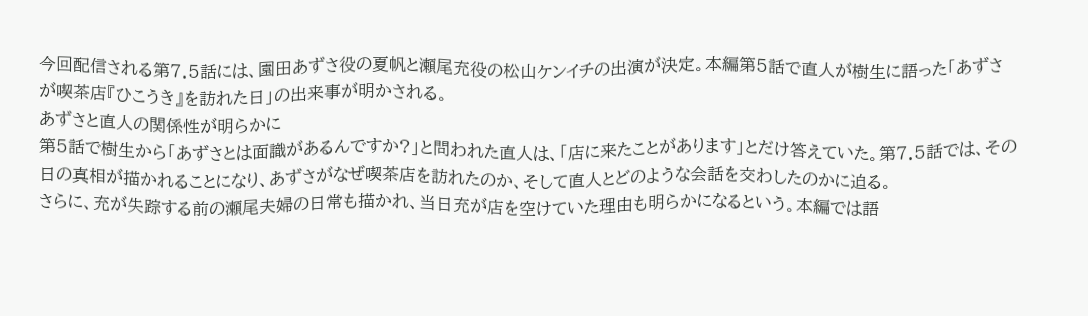今回配信される第7.5話には、園田あずさ役の夏帆と瀬尾充役の松山ケンイチの出演が決定。本編第5話で直人が樹生に語った「あずさが喫茶店『ひこうき』を訪れた日」の出来事が明かされる。
あずさと直人の関係性が明らかに
第5話で樹生から「あずさとは面識があるんですか?」と問われた直人は、「店に来たことがあります」とだけ答えていた。第7.5話では、その日の真相が描かれることになり、あずさがなぜ喫茶店を訪れたのか、そして直人とどのような会話を交わしたのかに迫る。
さらに、充が失踪する前の瀬尾夫婦の日常も描かれ、当日充が店を空けていた理由も明らかになるという。本編では語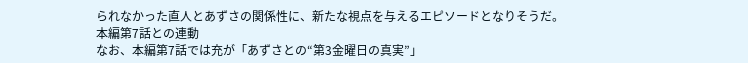られなかった直人とあずさの関係性に、新たな視点を与えるエピソードとなりそうだ。
本編第7話との連動
なお、本編第7話では充が「あずさとの“第3金曜日の真実”」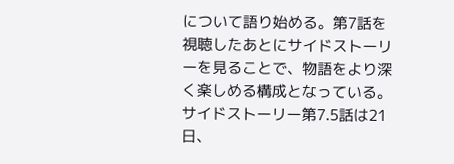について語り始める。第7話を視聴したあとにサイドストーリーを見ることで、物語をより深く楽しめる構成となっている。
サイドストーリー第7.5話は21日、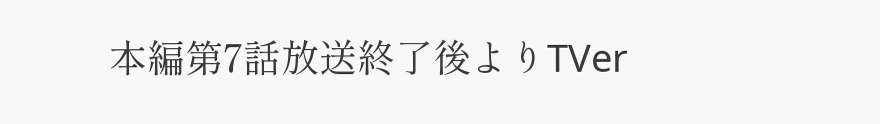本編第7話放送終了後よりTVer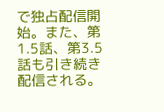で独占配信開始。また、第1.5話、第3.5話も引き続き配信される。